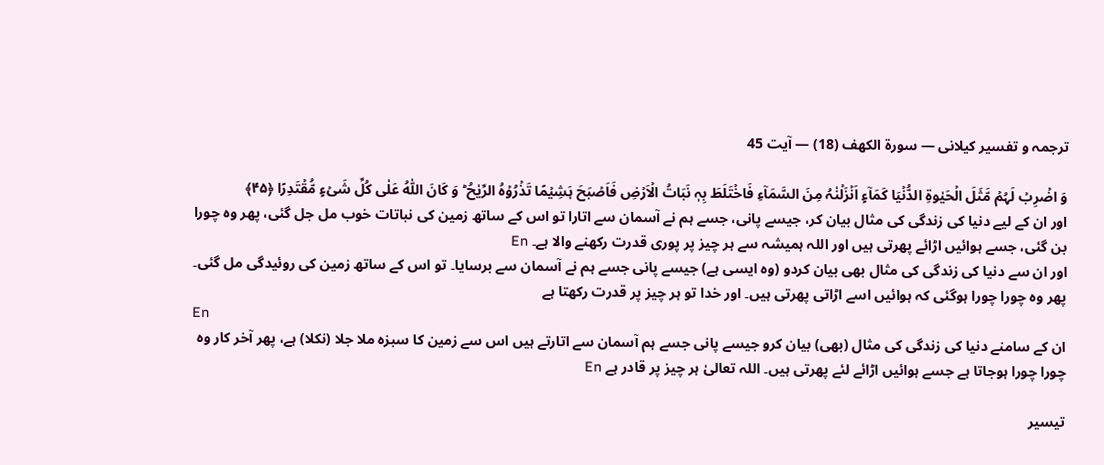ترجمہ و تفسیر کیلانی — سورۃ الكهف (18) — آیت 45

وَ اضۡرِبۡ لَہُمۡ مَّثَلَ الۡحَیٰوۃِ الدُّنۡیَا کَمَآءٍ اَنۡزَلۡنٰہُ مِنَ السَّمَآءِ فَاخۡتَلَطَ بِہٖ نَبَاتُ الۡاَرۡضِ فَاَصۡبَحَ ہَشِیۡمًا تَذۡرُوۡہُ الرِّیٰحُ ؕ وَ کَانَ اللّٰہُ عَلٰی کُلِّ شَیۡءٍ مُّقۡتَدِرًا ﴿۴۵﴾
اور ان کے لیے دنیا کی زندگی کی مثال بیان کر، جیسے پانی، جسے ہم نے آسمان سے اتارا تو اس کے ساتھ زمین کی نباتات خوب مل جل گئی، پھر وہ چورا بن گئی، جسے ہوائیں اڑائے پھرتی ہیں اور اللہ ہمیشہ سے ہر چیز پر پوری قدرت رکھنے والا ہے۔ En
اور ان سے دنیا کی زندگی کی مثال بھی بیان کردو (وہ ایسی ہے) جیسے پانی جسے ہم نے آسمان سے برسایا۔ تو اس کے ساتھ زمین کی روئیدگی مل گئی۔ پھر وہ چورا چورا ہوگئی کہ ہوائیں اسے اڑاتی پھرتی ہیں۔ اور خدا تو ہر چیز پر قدرت رکھتا ہے
En
ان کے سامنے دنیا کی زندگی کی مثال (بھی) بیان کرو جیسے پانی جسے ہم آسمان سے اتارتے ہیں اس سے زمین کا سبزه ملا جلا (نکلا) ہے، پھر آخر کار وه چورا چورا ہوجاتا ہے جسے ہوائیں اڑائے لئے پھرتی ہیں۔ اللہ تعالیٰ ہر چیز پر قادر ہے En

تيسير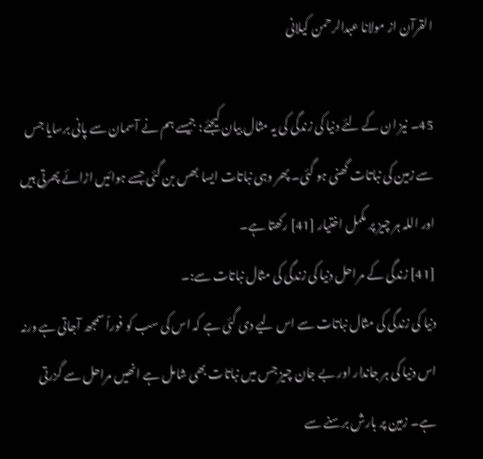القرآن از مولانا عبدالرحمن کیلانی

45۔ نیز ان کے لئے دنیا کی زندگی کی یہ مثال بیان کیجئے: جیسے ہم نے آسمان سے پانی برسایا جس سے زمین کی نباتات گھنی ہو گئی۔ پھر وہی نباتات ایسا بھس بن گئی جسے ہوائیں اڑائے پھرتی ہیں اور اللہ ہر چیز پر مکمل اختیار [41] رکھتا ہے۔
[41] زندگی کے مراحل دنیا کی زندگی کی مثال نباتات سے:۔
دنیا کی زندگی کی مثال نباتات سے اس لیے دی گئی ہے کہ اس کی سب کو فوراً سمجھ آجاتی ہے ورنہ اس دنیا کی ہر جاندار اور بے جان چیز جس میں نباتات بھی شامل ہے انھیں مراحل سے گزرتی ہے۔ زمین پر بارش برسنے سے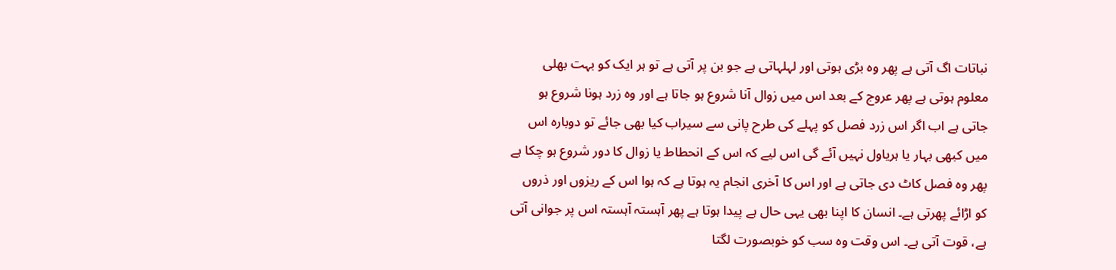نباتات اگ آتی ہے پھر وہ بڑی ہوتی اور لہلہاتی ہے جو بن پر آتی ہے تو ہر ایک کو بہت بھلی معلوم ہوتی ہے پھر عروج کے بعد اس میں زوال آنا شروع ہو جاتا ہے اور وہ زرد ہونا شروع ہو جاتی ہے اب اگر اس زرد فصل کو پہلے کی طرح پانی سے سیراب کیا بھی جائے تو دوبارہ اس میں کبھی بہار یا ہریاول نہیں آئے گی اس لیے کہ اس کے انحطاط یا زوال کا دور شروع ہو چکا ہے پھر وہ فصل کاٹ دی جاتی ہے اور اس کا آخری انجام یہ ہوتا ہے کہ ہوا اس کے ریزوں اور ذروں کو اڑائے پھرتی ہے۔ انسان کا اپنا بھی یہی حال ہے پیدا ہوتا ہے پھر آہستہ آہستہ اس پر جوانی آتی ہے، قوت آتی ہے۔ اس وقت وہ سب کو خوبصورت لگتا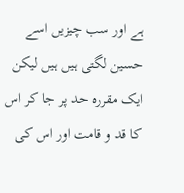ہے اور سب چیزیں اسے حسین لگتی ہیں ہیں لیکن ایک مقررہ حد پر جا کر اس کا قد و قامت اور اس کی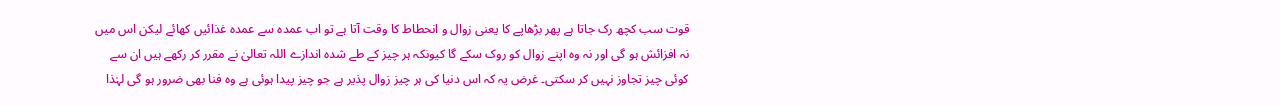قوت سب کچھ رک جاتا ہے پھر بڑھاپے کا یعنی زوال و انحطاط کا وقت آتا ہے تو اب عمدہ سے عمدہ غذائیں کھائے لیکن اس میں نہ افزائش ہو گی اور نہ وہ اپنے زوال کو روک سکے گا کیونکہ ہر چیز کے طے شدہ اندازے اللہ تعالیٰ نے مقرر کر رکھے ہیں ان سے کوئی چیز تجاوز نہیں کر سکتی۔ غرض یہ کہ اس دنیا کی ہر چیز زوال پذیر ہے جو چیز پیدا ہوئی ہے وہ فنا بھی ضرور ہو گی لہٰذا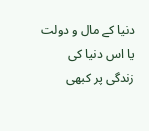دنیا کے مال و دولت یا اس دنیا کی زندگی پر کبھی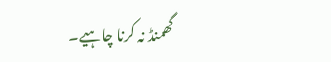گھمنڈ نہ کرنا چاہیے۔